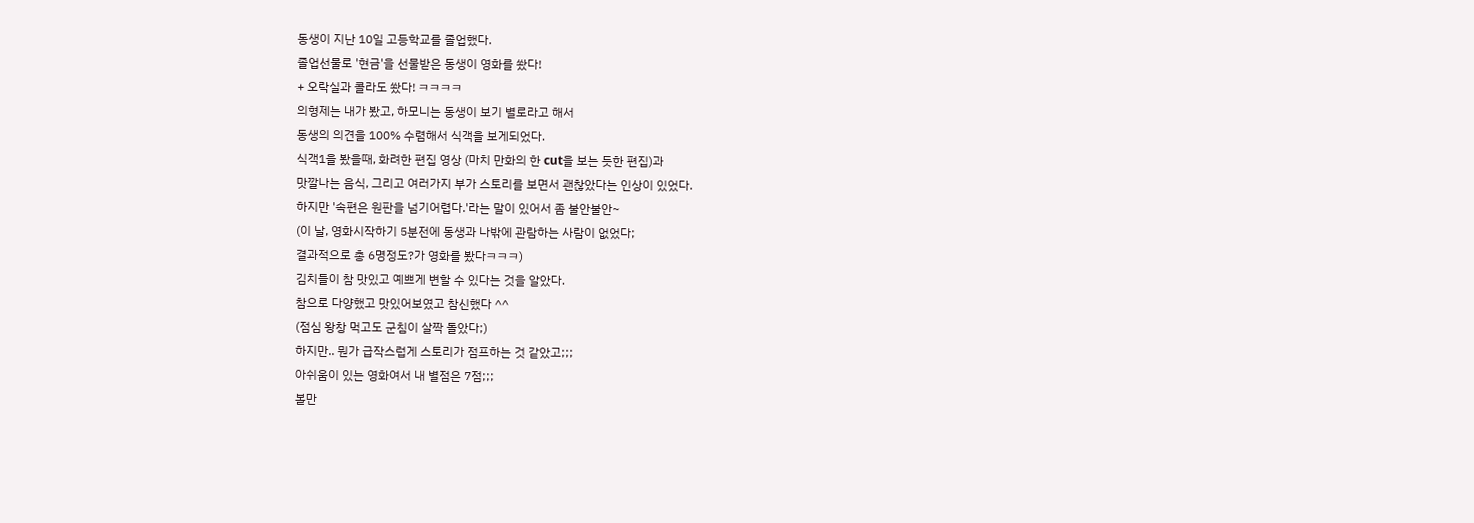동생이 지난 10일 고등학교를 졸업했다.
졸업선물로 '현금'을 선물받은 동생이 영화를 쐈다!
+ 오락실과 콜라도 쐈다! ㅋㅋㅋㅋ
의형제는 내가 봤고, 하모니는 동생이 보기 별로라고 해서
동생의 의견을 100% 수렴해서 식객을 보게되었다.
식객1을 봤을때, 화려한 편집 영상 (마치 만화의 한 cut을 보는 듯한 편집)과
맛깔나는 음식, 그리고 여러가지 부가 스토리를 보면서 괜찮았다는 인상이 있었다.
하지만 '속편은 원판을 넘기어렵다.'라는 말이 있어서 좀 불안불안~
(이 날, 영화시작하기 5분전에 동생과 나밖에 관람하는 사람이 없었다;
결과적으로 총 6명정도?가 영화를 봤다ㅋㅋㅋ)
김치들이 참 맛있고 예쁘게 변할 수 있다는 것을 알았다.
참으로 다양했고 맛있어보였고 참신했다 ^^
(점심 왕창 먹고도 군침이 살짝 돌았다;)
하지만.. 뭔가 급작스럽게 스토리가 점프하는 것 같았고;;;
아쉬움이 있는 영화여서 내 별점은 7점;;;
볼만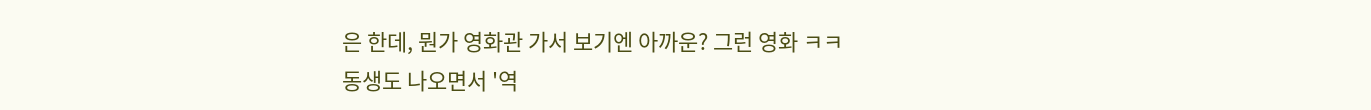은 한데, 뭔가 영화관 가서 보기엔 아까운? 그런 영화 ㅋㅋ
동생도 나오면서 '역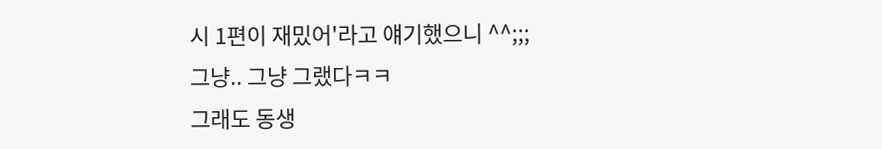시 1편이 재밌어'라고 얘기했으니 ^^;;;
그냥.. 그냥 그랬다ㅋㅋ
그래도 동생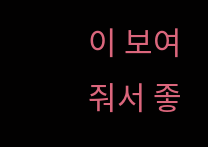이 보여줘서 좋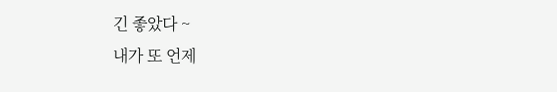긴 좋았다 ~
내가 또 언제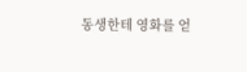동생한테 영화를 얻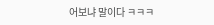어보냐 말이다 ㅋㅋㅋ